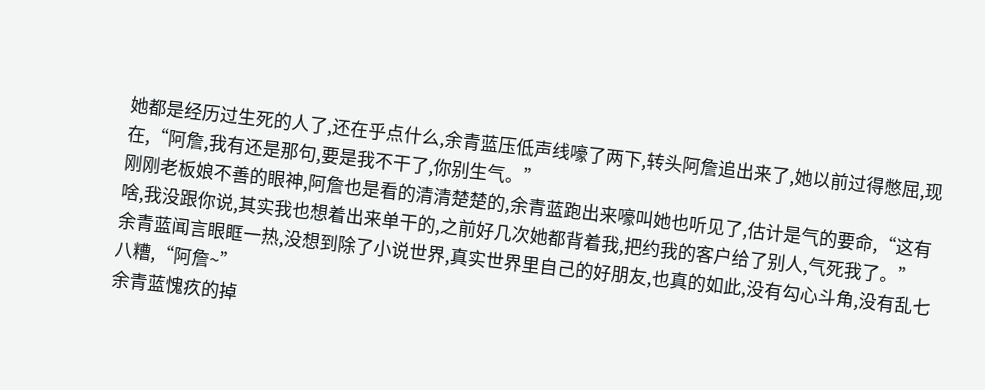她都是经历过生死的人了,还在乎点什么,余青蓝压低声线嚎了两下,转头阿詹追出来了,她以前过得憋屈,现在,“阿詹,我有还是那句,要是我不干了,你别生气。”
刚刚老板娘不善的眼神,阿詹也是看的清清楚楚的,余青蓝跑出来嚎叫她也听见了,估计是气的要命,“这有啥,我没跟你说,其实我也想着出来单干的,之前好几次她都背着我,把约我的客户给了别人,气死我了。”
余青蓝闻言眼眶一热,没想到除了小说世界,真实世界里自己的好朋友,也真的如此,没有勾心斗角,没有乱七八糟,“阿詹~”
余青蓝愧疚的掉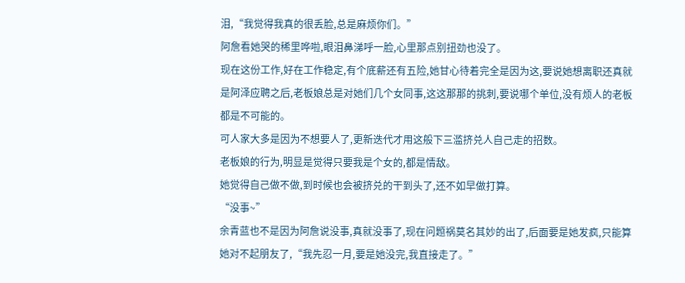泪,“我觉得我真的很丢脸,总是麻烦你们。”
阿詹看她哭的稀里哗啦,眼泪鼻涕呼一脸,心里那点别扭劲也没了。
现在这份工作,好在工作稳定,有个底薪还有五险,她甘心待着完全是因为这,要说她想离职还真就是阿泽应聘之后,老板娘总是对她们几个女同事,这这那那的挑刺,要说哪个单位,没有烦人的老板都是不可能的。
可人家大多是因为不想要人了,更新迭代才用这般下三滥挤兑人自己走的招数。
老板娘的行为,明显是觉得只要我是个女的,都是情敌。
她觉得自己做不做,到时候也会被挤兑的干到头了,还不如早做打算。
“没事~”
余青蓝也不是因为阿詹说没事,真就没事了,现在问题祸莫名其妙的出了,后面要是她发疯,只能算她对不起朋友了,“我先忍一月,要是她没完,我直接走了。”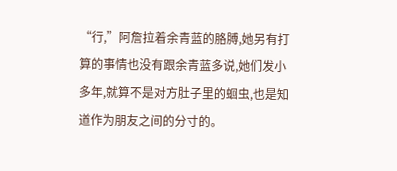“行,”阿詹拉着余青蓝的胳膊,她另有打算的事情也没有跟余青蓝多说,她们发小多年,就算不是对方肚子里的蛔虫,也是知道作为朋友之间的分寸的。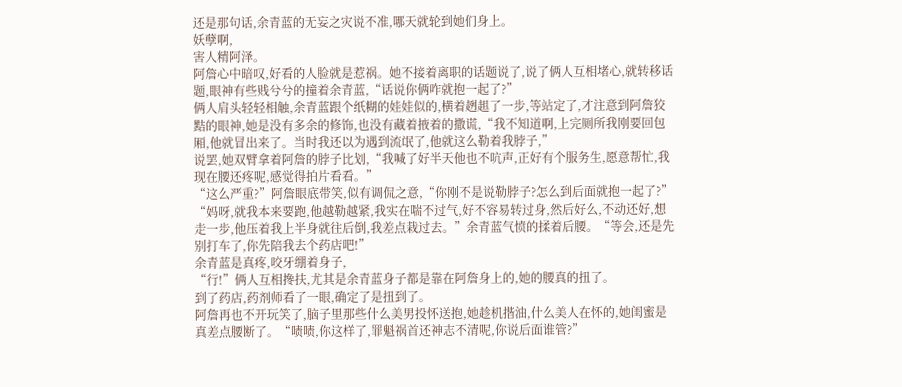还是那句话,余青蓝的无妄之灾说不准,哪天就轮到她们身上。
妖孽啊,
害人精阿泽。
阿詹心中暗叹,好看的人脸就是惹祸。她不接着离职的话题说了,说了俩人互相堵心,就转移话题,眼神有些贱兮兮的撞着余青蓝,“话说你俩咋就抱一起了?”
俩人肩头轻轻相触,余青蓝跟个纸糊的娃娃似的,横着趔趄了一步,等站定了,才注意到阿詹狡黠的眼神,她是没有多余的修饰,也没有藏着掖着的撒谎,“我不知道啊,上完厕所我刚要回包厢,他就冒出来了。当时我还以为遇到流氓了,他就这么勒着我脖子,”
说罢,她双臂拿着阿詹的脖子比划,“我喊了好半天他也不吭声,正好有个服务生,愿意帮忙,我现在腰还疼呢,感觉得拍片看看。”
“这么严重?”阿詹眼底带笑,似有调侃之意,“你刚不是说勒脖子?怎么到后面就抱一起了?”
“妈呀,就我本来要跑,他越勒越紧,我实在喘不过气,好不容易转过身,然后好么,不动还好,想走一步,他压着我上半身就往后倒,我差点栽过去。”余青蓝气愤的揉着后腰。“等会,还是先别打车了,你先陪我去个药店吧!”
余青蓝是真疼,咬牙绷着身子,
“行!”俩人互相搀扶,尤其是余青蓝身子都是靠在阿詹身上的,她的腰真的扭了。
到了药店,药剂师看了一眼,确定了是扭到了。
阿詹再也不开玩笑了,脑子里那些什么美男投怀送抱,她趁机揩油,什么美人在怀的,她闺蜜是真差点腰断了。“啧啧,你这样了,罪魁祸首还神志不清呢,你说后面谁管?”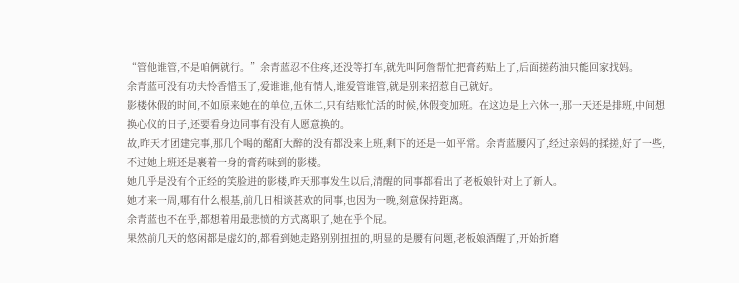“管他谁管,不是咱俩就行。”余青蓝忍不住疼,还没等打车,就先叫阿詹帮忙把膏药贴上了,后面搓药油只能回家找妈。
余青蓝可没有功夫怜香惜玉了,爱谁谁,他有情人,谁爱管谁管,就是别来招惹自己就好。
影楼休假的时间,不如原来她在的单位,五休二,只有结账忙活的时候,休假变加班。在这边是上六休一,那一天还是排班,中间想换心仪的日子,还要看身边同事有没有人愿意换的。
故,昨天才团建完事,那几个喝的酩酊大醉的没有都没来上班,剩下的还是一如平常。余青蓝腰闪了,经过亲妈的揉搓,好了一些,不过她上班还是裹着一身的膏药味到的影楼。
她几乎是没有个正经的笑脸进的影楼,昨天那事发生以后,清醒的同事都看出了老板娘针对上了新人。
她才来一周,哪有什么根基,前几日相谈甚欢的同事,也因为一晚,刻意保持距离。
余青蓝也不在乎,都想着用最悲愤的方式离职了,她在乎个屁。
果然前几天的悠闲都是虚幻的,都看到她走路别别扭扭的,明显的是腰有问题,老板娘酒醒了,开始折磨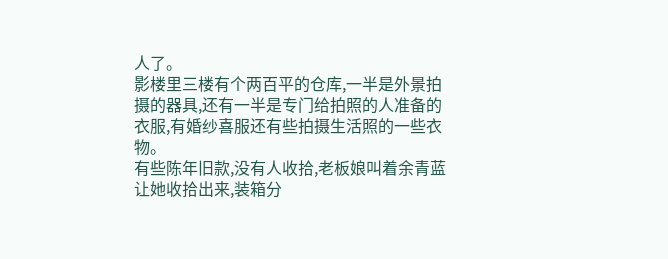人了。
影楼里三楼有个两百平的仓库,一半是外景拍摄的器具,还有一半是专门给拍照的人准备的衣服,有婚纱喜服还有些拍摄生活照的一些衣物。
有些陈年旧款,没有人收拾,老板娘叫着余青蓝让她收拾出来,装箱分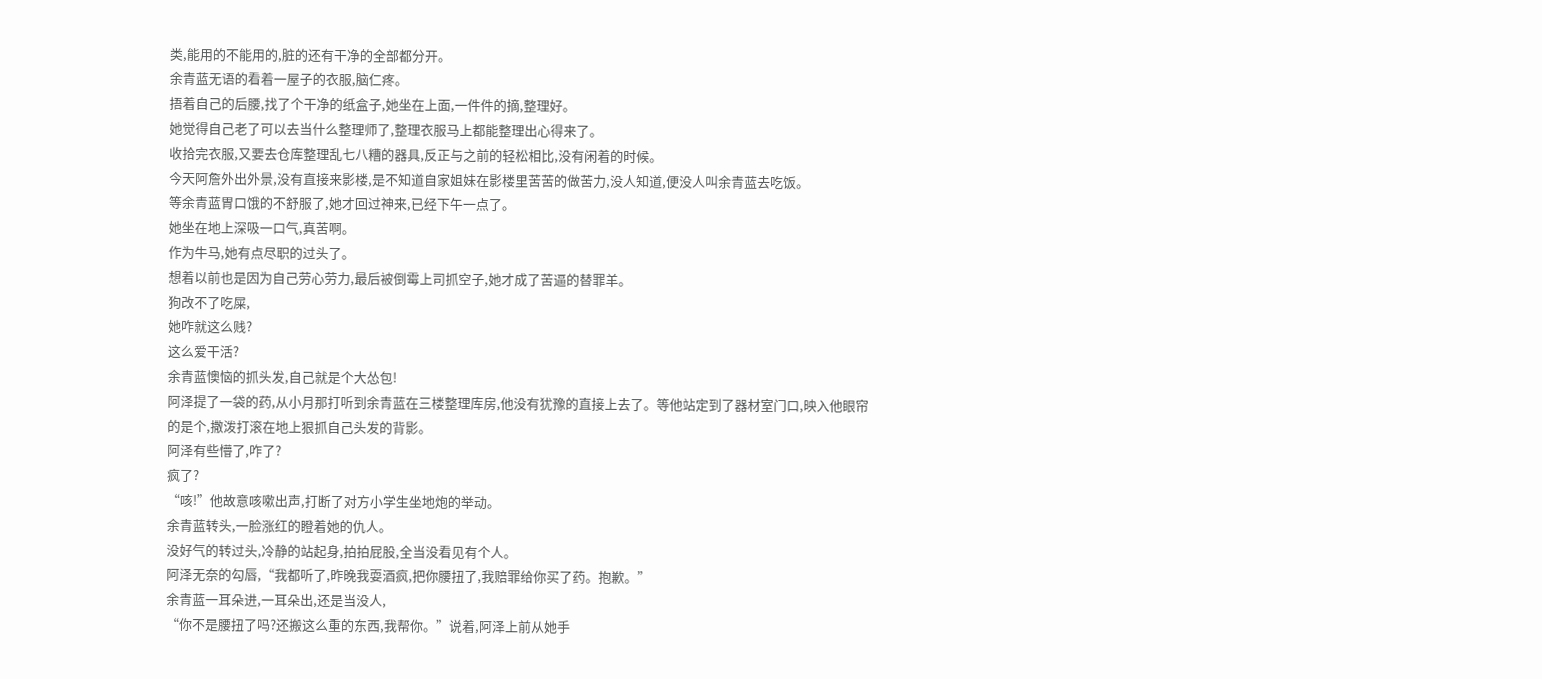类,能用的不能用的,脏的还有干净的全部都分开。
余青蓝无语的看着一屋子的衣服,脑仁疼。
捂着自己的后腰,找了个干净的纸盒子,她坐在上面,一件件的摘,整理好。
她觉得自己老了可以去当什么整理师了,整理衣服马上都能整理出心得来了。
收拾完衣服,又要去仓库整理乱七八糟的器具,反正与之前的轻松相比,没有闲着的时候。
今天阿詹外出外景,没有直接来影楼,是不知道自家姐妹在影楼里苦苦的做苦力,没人知道,便没人叫余青蓝去吃饭。
等余青蓝胃口饿的不舒服了,她才回过神来,已经下午一点了。
她坐在地上深吸一口气,真苦啊。
作为牛马,她有点尽职的过头了。
想着以前也是因为自己劳心劳力,最后被倒霉上司抓空子,她才成了苦逼的替罪羊。
狗改不了吃屎,
她咋就这么贱?
这么爱干活?
余青蓝懊恼的抓头发,自己就是个大怂包!
阿泽提了一袋的药,从小月那打听到余青蓝在三楼整理库房,他没有犹豫的直接上去了。等他站定到了器材室门口,映入他眼帘的是个,撒泼打滚在地上狠抓自己头发的背影。
阿泽有些懵了,咋了?
疯了?
“咳!”他故意咳嗽出声,打断了对方小学生坐地炮的举动。
余青蓝转头,一脸涨红的瞪着她的仇人。
没好气的转过头,冷静的站起身,拍拍屁股,全当没看见有个人。
阿泽无奈的勾唇,“我都听了,昨晚我耍酒疯,把你腰扭了,我赔罪给你买了药。抱歉。”
余青蓝一耳朵进,一耳朵出,还是当没人,
“你不是腰扭了吗?还搬这么重的东西,我帮你。”说着,阿泽上前从她手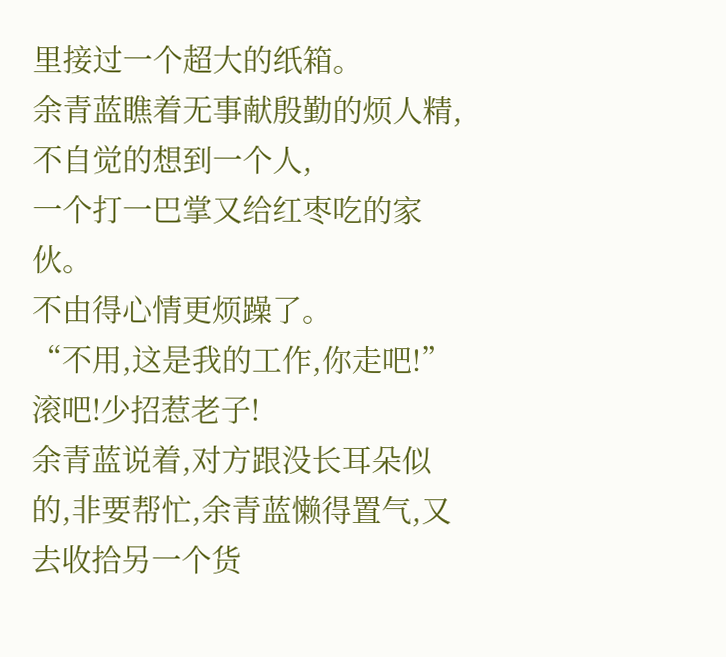里接过一个超大的纸箱。
余青蓝瞧着无事献殷勤的烦人精,不自觉的想到一个人,
一个打一巴掌又给红枣吃的家伙。
不由得心情更烦躁了。
“不用,这是我的工作,你走吧!”
滚吧!少招惹老子!
余青蓝说着,对方跟没长耳朵似的,非要帮忙,余青蓝懒得置气,又去收拾另一个货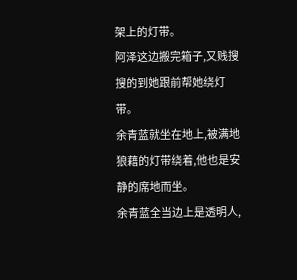架上的灯带。
阿泽这边搬完箱子,又贱搜搜的到她跟前帮她绕灯带。
余青蓝就坐在地上,被满地狼藉的灯带绕着,他也是安静的席地而坐。
余青蓝全当边上是透明人,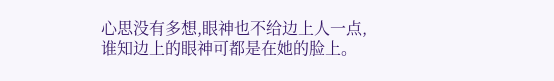心思没有多想,眼神也不给边上人一点,谁知边上的眼神可都是在她的脸上。